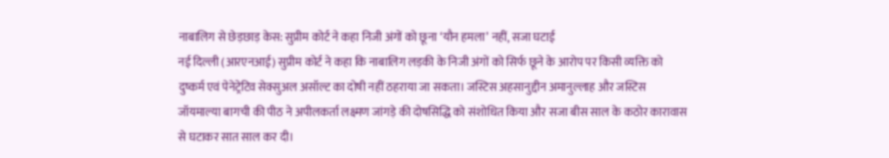नाबालिग से छेड़छाड़ केस: सुप्रीम कोर्ट ने कहा निजी अंगों को छूना ‘यौन हमला’ नहीं, सजा घटाई
नई दिल्ली (आरएनआई) सुप्रीम कोर्ट ने कहा कि नाबालिग लड़की के निजी अंगों को सिर्फ छूने के आरोप पर किसी व्यक्ति को दुष्कर्म एवं पेनेट्रेटिव सेक्सुअल असॉल्ट का दोषी नहीं ठहराया जा सकता। जस्टिस अहसानुद्दीन अमानुल्लाह और जस्टिस जॉयमाल्या बागची की पीठ ने अपीलकर्ता लक्ष्मण जांगड़े की दोषसिद्धि को संशोधित किया और सजा बीस साल के कठोर कारावास से घटाकर सात साल कर दी।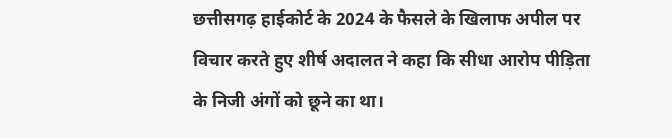छत्तीसगढ़ हाईकोर्ट के 2024 के फैसले के खिलाफ अपील पर विचार करते हुए शीर्ष अदालत ने कहा कि सीधा आरोप पीड़िता के निजी अंगों को छूने का था।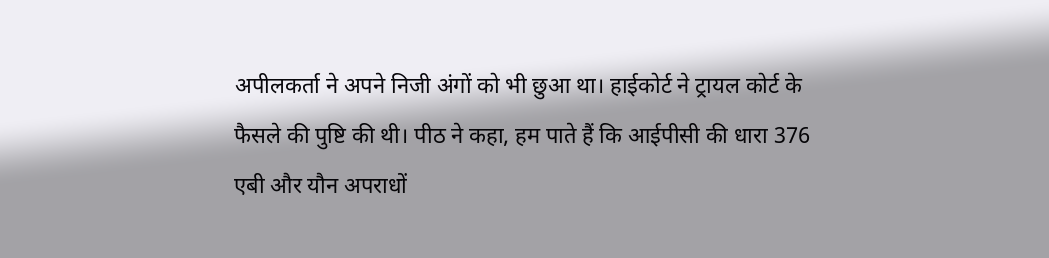अपीलकर्ता ने अपने निजी अंगों को भी छुआ था। हाईकोर्ट ने ट्रायल कोर्ट के फैसले की पुष्टि की थी। पीठ ने कहा, हम पाते हैं कि आईपीसी की धारा 376 एबी और यौन अपराधों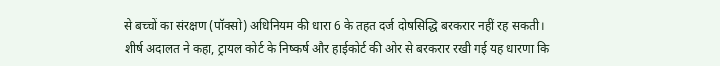से बच्चों का संरक्षण (पॉक्सो) अधिनियम की धारा 6 के तहत दर्ज दोषसिद्धि बरकरार नहीं रह सकती।
शीर्ष अदालत ने कहा, ट्रायल कोर्ट के निष्कर्ष और हाईकोर्ट की ओर से बरकरार रखी गई यह धारणा कि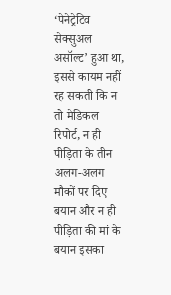‘पेनेट्रेटिव सेक्सुअल असॉल्ट’ हुआ था, इससे कायम नहीं रह सकती कि न तो मेडिकल रिपोर्ट, न ही पीड़िता के तीन अलग-अलग मौकों पर दिए बयान और न ही पीड़िता की मां के बयान इसका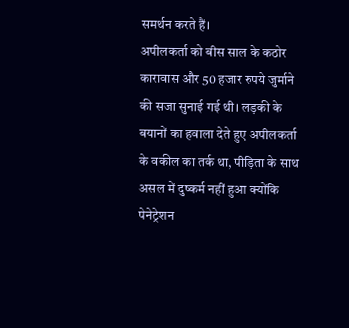समर्थन करते हैं।
अपीलकर्ता को बीस साल के कठोर कारावास और 50 हजार रुपये जुर्माने की सजा सुनाई गई थी। लड़की के बयानों का हवाला देते हुए अपीलकर्ता के वकील का तर्क था, पीड़िता के साथ असल में दुष्कर्म नहीं हुआ क्योंकि पेनेट्रेशन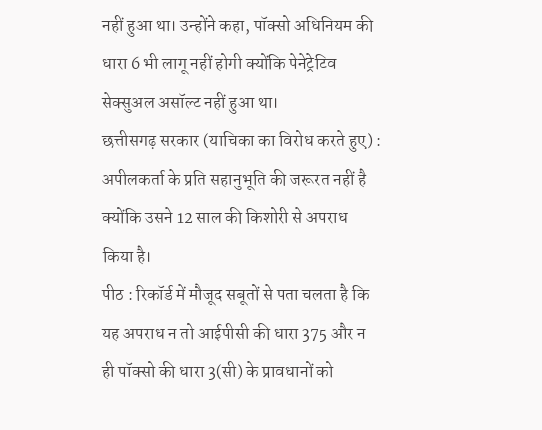नहीं हुआ था। उन्होंने कहा, पॉक्सो अधिनियम की धारा 6 भी लागू नहीं होगी क्योंकि पेनेट्रेटिव सेक्सुअल असॉल्ट नहीं हुआ था।
छत्तीसगढ़ सरकार (याचिका का विरोध करते हुए) : अपीलकर्ता के प्रति सहानुभूति की जरूरत नहीं है क्योंकि उसने 12 साल की किशोरी से अपराध किया है।
पीठ : रिकॉर्ड में मौजूद सबूतों से पता चलता है कि यह अपराध न तो आईपीसी की धारा 375 और न ही पॉक्सो की धारा 3(सी) के प्रावधानों को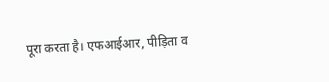पूरा करता है। एफआईआर, पीड़िता व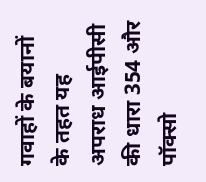गवाहों के बयानों के तहत यह अपराध आईपीसी की धारा 354 और पॉक्सो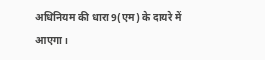अधिनियम की धारा 9(एम) के दायरे में आएगा।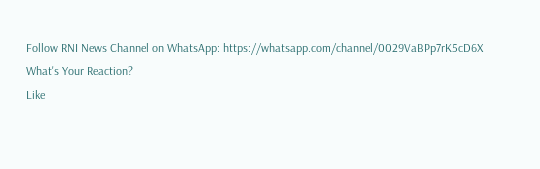Follow RNI News Channel on WhatsApp: https://whatsapp.com/channel/0029VaBPp7rK5cD6X
What's Your Reaction?
Like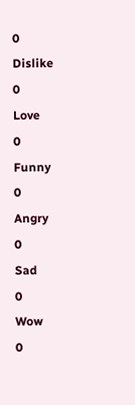0
Dislike
0
Love
0
Funny
0
Angry
0
Sad
0
Wow
0